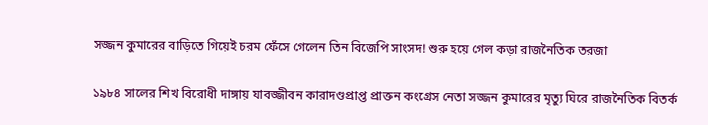সজ্জন কুমারের বাড়িতে গিয়েই চরম ফেঁসে গেলেন তিন বিজেপি সাংসদ! শুরু হয়ে গেল কড়া রাজনৈতিক তরজা

১৯৮৪ সালের শিখ বিরোধী দাঙ্গায় যাবজ্জীবন কারাদণ্ডপ্রাপ্ত প্রাক্তন কংগ্রেস নেতা সজ্জন কুমারের মৃত্যু ঘিরে রাজনৈতিক বিতর্ক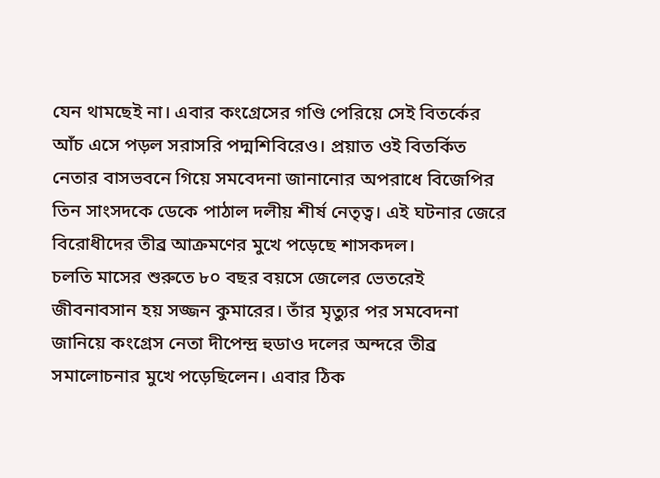যেন থামছেই না। এবার কংগ্রেসের গণ্ডি পেরিয়ে সেই বিতর্কের আঁচ এসে পড়ল সরাসরি পদ্মশিবিরেও। প্রয়াত ওই বিতর্কিত নেতার বাসভবনে গিয়ে সমবেদনা জানানোর অপরাধে বিজেপির তিন সাংসদকে ডেকে পাঠাল দলীয় শীর্ষ নেতৃত্ব। এই ঘটনার জেরে বিরোধীদের তীব্র আক্রমণের মুখে পড়েছে শাসকদল।
চলতি মাসের শুরুতে ৮০ বছর বয়সে জেলের ভেতরেই জীবনাবসান হয় সজ্জন কুমারের। তাঁর মৃত্যুর পর সমবেদনা জানিয়ে কংগ্রেস নেতা দীপেন্দ্র হুডাও দলের অন্দরে তীব্র সমালোচনার মুখে পড়েছিলেন। এবার ঠিক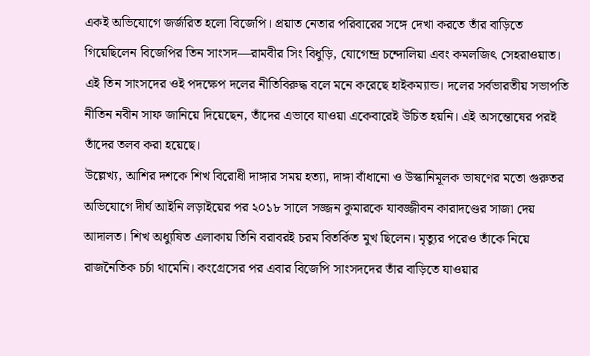একই অভিযোগে জর্জরিত হলো বিজেপি। প্রয়াত নেতার পরিবারের সঙ্গে দেখা করতে তাঁর বাড়িতে গিয়েছিলেন বিজেপির তিন সাংসদ—রামবীর সিং বিধুড়ি, যোগেন্দ্র চন্দোলিয়া এবং কমলজিৎ সেহরাওয়াত। এই তিন সাংসদের ওই পদক্ষেপ দলের নীতিবিরুদ্ধ বলে মনে করেছে হাইকম্যান্ড। দলের সর্বভারতীয় সভাপতি নীতিন নবীন সাফ জানিয়ে দিয়েছেন, তাঁদের এভাবে যাওয়া একেবারেই উচিত হয়নি। এই অসন্তোষের পরই তাঁদের তলব করা হয়েছে।
উল্লেখ্য, আশির দশকে শিখ বিরোধী দাঙ্গার সময় হত্যা, দাঙ্গা বাঁধানো ও উস্কানিমূলক ভাষণের মতো গুরুতর অভিযোগে দীর্ঘ আইনি লড়াইয়ের পর ২০১৮ সালে সজ্জন কুমারকে যাবজ্জীবন কারাদণ্ডের সাজা দেয় আদালত। শিখ অধ্যুষিত এলাকায় তিনি বরাবরই চরম বিতর্কিত মুখ ছিলেন। মৃত্যুর পরেও তাঁকে নিয়ে রাজনৈতিক চর্চা থামেনি। কংগ্রেসের পর এবার বিজেপি সাংসদদের তাঁর বাড়িতে যাওয়ার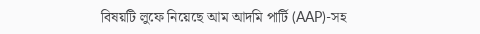বিষয়টি লুফে নিয়েছে আম আদমি পার্টি (AAP)-সহ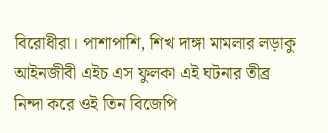বিরোধীরা। পাশাপাশি, শিখ দাঙ্গা মামলার লড়াকু আইনজীবী এইচ এস ফুলকা এই ঘটনার তীব্র নিন্দা করে ওই তিন বিজেপি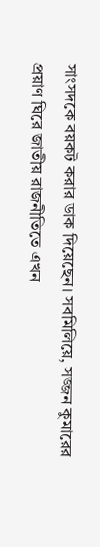সাংসদকে বয়কট করার ডাক দিয়েছেন। সবমিলিয়ে, সজ্জন কুমারের প্রয়াণ ঘিরে জাতীয় রাজনীতিতে এখন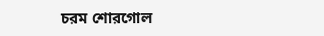চরম শোরগোল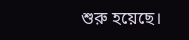শুরু হয়েছে।